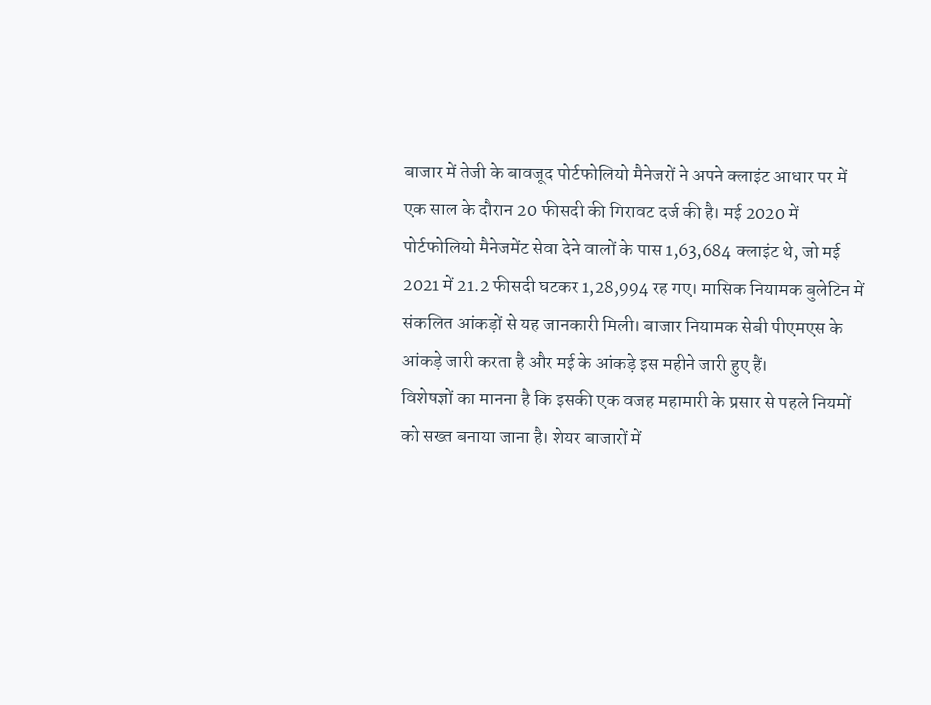बाजार में तेजी के बावजूद पोर्टफोलियो मैनेजरों ने अपने क्लाइंट आधार पर में एक साल के दौरान 20 फीसदी की गिरावट दर्ज की है। मई 2020 में पोर्टफोलियो मैनेजमेंट सेवा देने वालों के पास 1,63,684 क्लाइंट थे, जो मई 2021 में 21.2 फीसदी घटकर 1,28,994 रह गए। मासिक नियामक बुलेटिन में संकलित आंकड़ों से यह जानकारी मिली। बाजार नियामक सेबी पीएमएस के आंकड़े जारी करता है और मई के आंकड़े इस महीने जारी हुए हैं।
विशेषज्ञों का मानना है कि इसकी एक वजह महामारी के प्रसार से पहले नियमों को सख्त बनाया जाना है। शेयर बाजारों में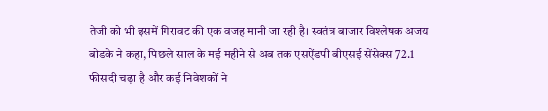तेजी को भी इसमें गिरावट की एक वजह मानी जा रही है। स्वतंत्र बाजार विश्लेषक अजय बोडके ने कहा, पिछले साल के मई महीने से अब तक एसऐंडपी बीएसई सेंसेक्स 72.1 फीसदी चढ़ा है और कई निवेशकों ने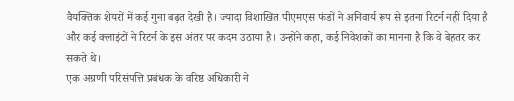वैयक्तिक शेयरों में कई गुना बढ़त देखी है। ज्यादा विशाखित पीएमएस फंडों ने अनिवार्य रूप से इतना रिटर्न नहीं दिया है और कई क्लाइंटों ने रिटर्न के इस अंतर पर कदम उठाया है। उन्होंने कहा, कई निवेशकों का मानना है कि वे बेहतर कर सकते थे।
एक अग्रणी परिसंपत्ति प्रबंधक के वरिष्ठ अधिकारी ने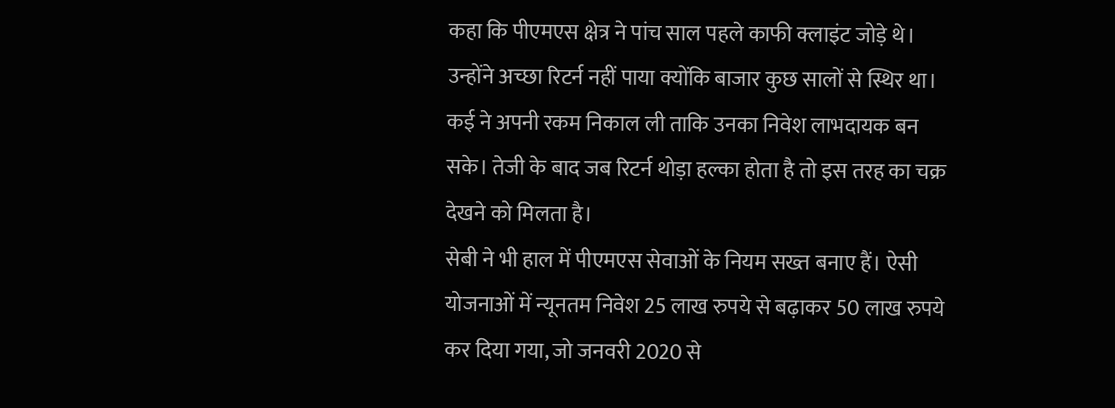कहा कि पीएमएस क्षेत्र ने पांच साल पहले काफी क्लाइंट जोड़े थे। उन्होंने अच्छा रिटर्न नहीं पाया क्योंकि बाजार कुछ सालों से स्थिर था। कई ने अपनी रकम निकाल ली ताकि उनका निवेश लाभदायक बन सके। तेजी के बाद जब रिटर्न थोड़ा हल्का होता है तो इस तरह का चक्र देखने को मिलता है।
सेबी ने भी हाल में पीएमएस सेवाओं के नियम सख्त बनाए हैं। ऐसी योजनाओं में न्यूनतम निवेश 25 लाख रुपये से बढ़ाकर 50 लाख रुपये कर दिया गया, जो जनवरी 2020 से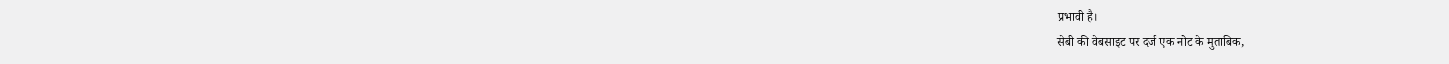प्रभावी है।
सेबी की वेबसाइट पर दर्ज एक नोट के मुताबिक,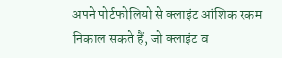अपने पोर्टफोलियो से क्लाइंट आंशिक रकम निकाल सकते हैं, जो क्लाइंट व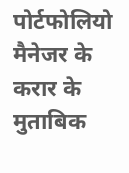पोर्टफोलियो मैनेजर के करार के मुताबिक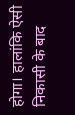होगा। हालांकि ऐसी निकासी के बाद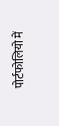पोर्टफोलियो में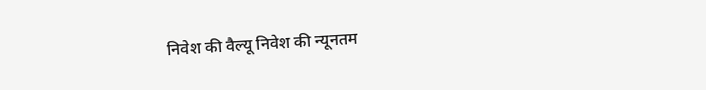निवेश की वैल्यू निवेश की न्यूनतम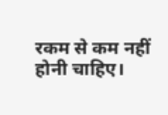रकम से कम नहीं होनी चाहिए।